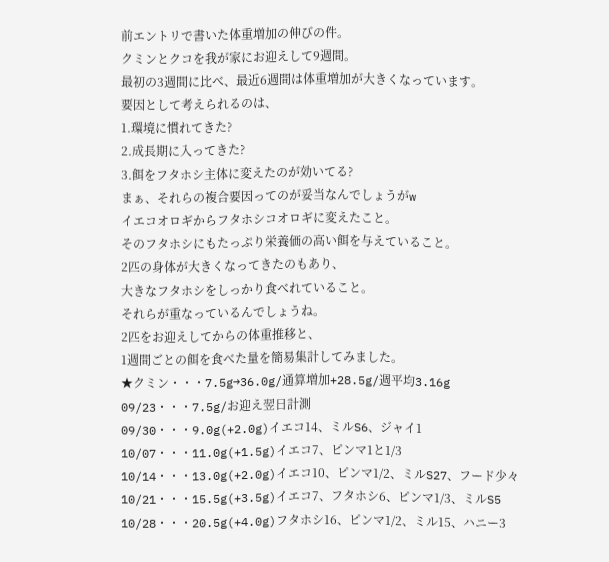前エントリで書いた体重増加の伸びの件。
クミンとクコを我が家にお迎えして9週間。
最初の3週間に比べ、最近6週間は体重増加が大きくなっています。
要因として考えられるのは、
1.環境に慣れてきた?
2.成長期に入ってきた?
3.餌をフタホシ主体に変えたのが効いてる?
まぁ、それらの複合要因ってのが妥当なんでしょうがw
イエコオロギからフタホシコオロギに変えたこと。
そのフタホシにもたっぷり栄養価の高い餌を与えていること。
2匹の身体が大きくなってきたのもあり、
大きなフタホシをしっかり食べれていること。
それらが重なっているんでしょうね。
2匹をお迎えしてからの体重推移と、
1週間ごとの餌を食べた量を簡易集計してみました。
★クミン・・・7.5g→36.0g/通算増加+28.5g/週平均3.16g
09/23・・・7.5g/お迎え翌日計測
09/30・・・9.0g(+2.0g)イエコ14、ミルS6、ジャイ1
10/07・・・11.0g(+1.5g)イエコ7、ピンマ1と1/3
10/14・・・13.0g(+2.0g)イエコ10、ピンマ1/2、ミルS27、フード少々
10/21・・・15.5g(+3.5g)イエコ7、フタホシ6、ピンマ1/3、ミルS5
10/28・・・20.5g(+4.0g)フタホシ16、ピンマ1/2、ミル15、ハニー3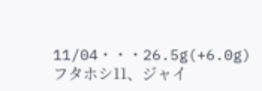11/04・・・26.5g(+6.0g)フタホシ11、ジャイ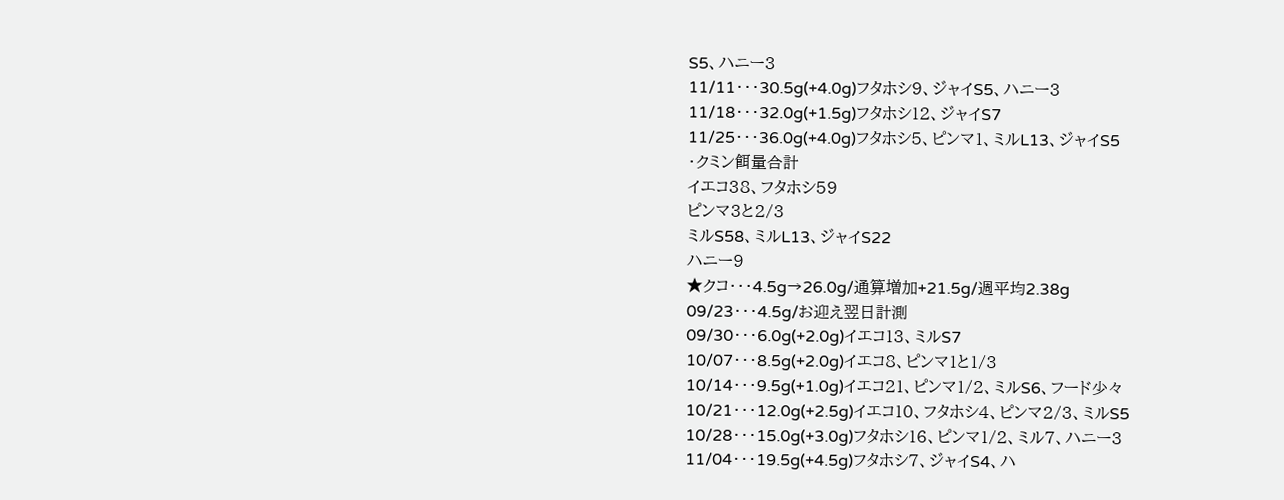S5、ハニー3
11/11・・・30.5g(+4.0g)フタホシ9、ジャイS5、ハニー3
11/18・・・32.0g(+1.5g)フタホシ12、ジャイS7
11/25・・・36.0g(+4.0g)フタホシ5、ピンマ1、ミルL13、ジャイS5
・クミン餌量合計
イエコ38、フタホシ59
ピンマ3と2/3
ミルS58、ミルL13、ジャイS22
ハニー9
★クコ・・・4.5g→26.0g/通算増加+21.5g/週平均2.38g
09/23・・・4.5g/お迎え翌日計測
09/30・・・6.0g(+2.0g)イエコ13、ミルS7
10/07・・・8.5g(+2.0g)イエコ8、ピンマ1と1/3
10/14・・・9.5g(+1.0g)イエコ21、ピンマ1/2、ミルS6、フード少々
10/21・・・12.0g(+2.5g)イエコ10、フタホシ4、ピンマ2/3、ミルS5
10/28・・・15.0g(+3.0g)フタホシ16、ピンマ1/2、ミル7、ハニー3
11/04・・・19.5g(+4.5g)フタホシ7、ジャイS4、ハ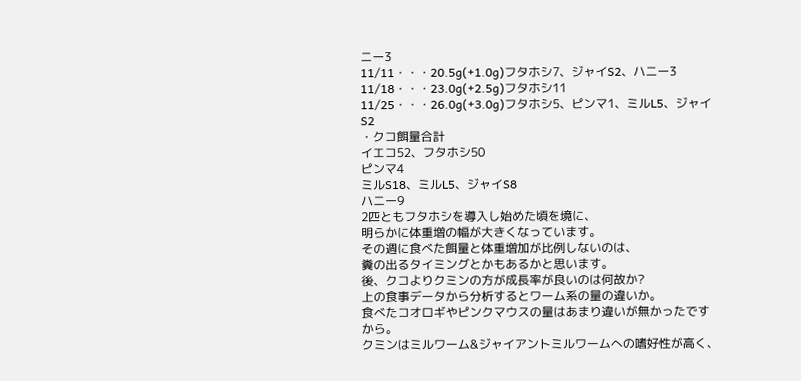ニー3
11/11・・・20.5g(+1.0g)フタホシ7、ジャイS2、ハニー3
11/18・・・23.0g(+2.5g)フタホシ11
11/25・・・26.0g(+3.0g)フタホシ5、ピンマ1、ミルL5、ジャイS2
・クコ餌量合計
イエコ52、フタホシ50
ピンマ4
ミルS18、ミルL5、ジャイS8
ハニー9
2匹ともフタホシを導入し始めた頃を境に、
明らかに体重増の幅が大きくなっています。
その週に食べた餌量と体重増加が比例しないのは、
糞の出るタイミングとかもあるかと思います。
後、クコよりクミンの方が成長率が良いのは何故か?
上の食事データから分析するとワーム系の量の違いか。
食べたコオロギやピンクマウスの量はあまり違いが無かったですから。
クミンはミルワーム&ジャイアントミルワームへの嗜好性が高く、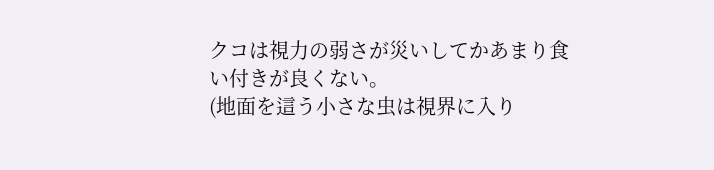クコは視力の弱さが災いしてかあまり食い付きが良くない。
(地面を這う小さな虫は視界に入り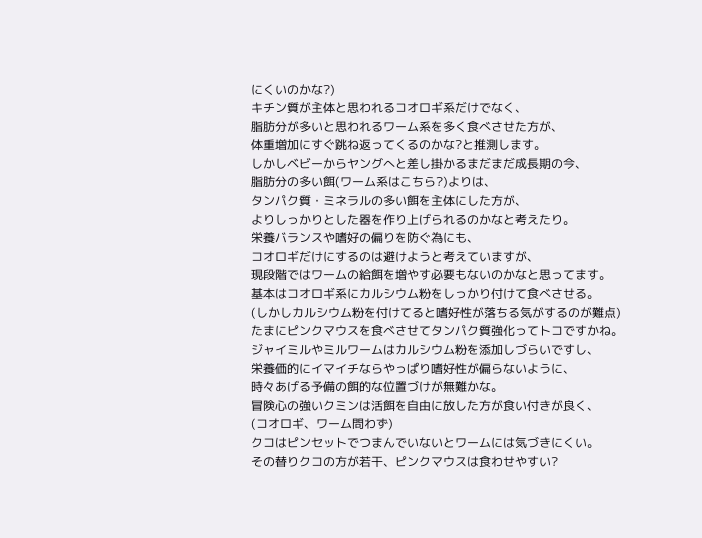にくいのかな?)
キチン質が主体と思われるコオロギ系だけでなく、
脂肪分が多いと思われるワーム系を多く食べさせた方が、
体重増加にすぐ跳ね返ってくるのかな?と推測します。
しかしベビーからヤングへと差し掛かるまだまだ成長期の今、
脂肪分の多い餌(ワーム系はこちら?)よりは、
タンパク質・ミネラルの多い餌を主体にした方が、
よりしっかりとした器を作り上げられるのかなと考えたり。
栄養バランスや嗜好の偏りを防ぐ為にも、
コオロギだけにするのは避けようと考えていますが、
現段階ではワームの給餌を増やす必要もないのかなと思ってます。
基本はコオロギ系にカルシウム粉をしっかり付けて食べさせる。
(しかしカルシウム粉を付けてると嗜好性が落ちる気がするのが難点)
たまにピンクマウスを食べさせてタンパク質強化ってトコですかね。
ジャイミルやミルワームはカルシウム粉を添加しづらいですし、
栄養価的にイマイチならやっぱり嗜好性が偏らないように、
時々あげる予備の餌的な位置づけが無難かな。
冒険心の強いクミンは活餌を自由に放した方が食い付きが良く、
(コオロギ、ワーム問わず)
クコはピンセットでつまんでいないとワームには気づきにくい。
その替りクコの方が若干、ピンクマウスは食わせやすい?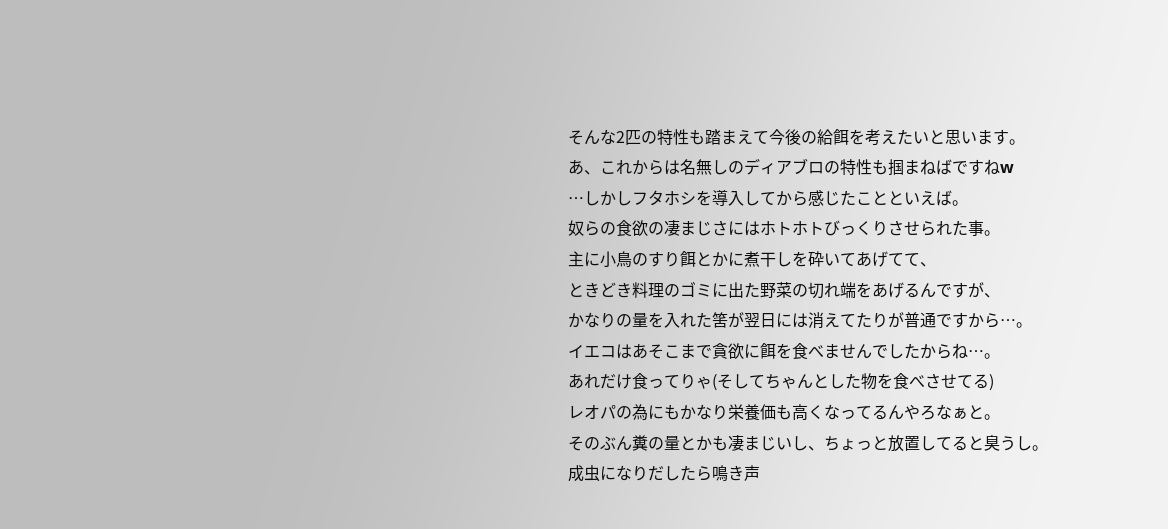そんな2匹の特性も踏まえて今後の給餌を考えたいと思います。
あ、これからは名無しのディアブロの特性も掴まねばですねw
…しかしフタホシを導入してから感じたことといえば。
奴らの食欲の凄まじさにはホトホトびっくりさせられた事。
主に小鳥のすり餌とかに煮干しを砕いてあげてて、
ときどき料理のゴミに出た野菜の切れ端をあげるんですが、
かなりの量を入れた筈が翌日には消えてたりが普通ですから…。
イエコはあそこまで貪欲に餌を食べませんでしたからね…。
あれだけ食ってりゃ(そしてちゃんとした物を食べさせてる)
レオパの為にもかなり栄養価も高くなってるんやろなぁと。
そのぶん糞の量とかも凄まじいし、ちょっと放置してると臭うし。
成虫になりだしたら鳴き声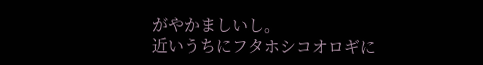がやかましいし。
近いうちにフタホシコオロギに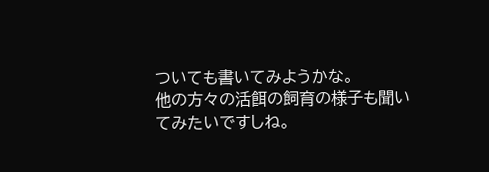ついても書いてみようかな。
他の方々の活餌の飼育の様子も聞いてみたいですしね。